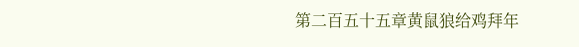第二百五十五章黄鼠狼给鸡拜年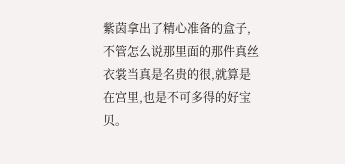紫茵拿出了精心准备的盒子,不管怎么说那里面的那件真丝衣裳当真是名贵的很,就算是在宫里,也是不可多得的好宝贝。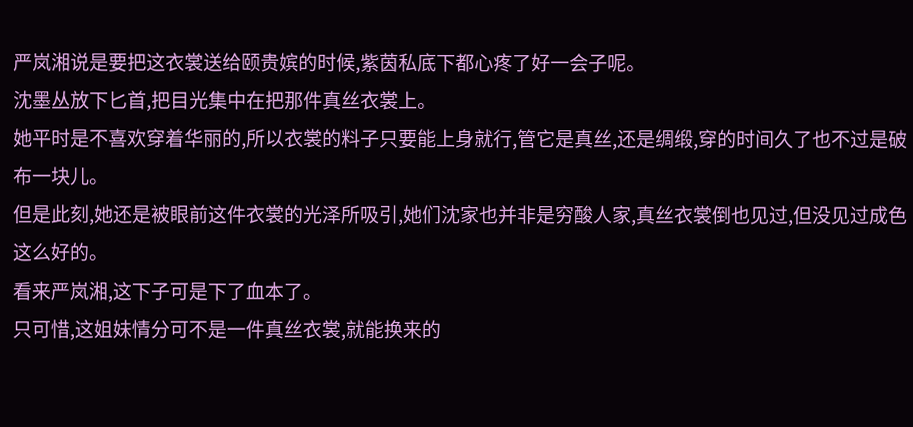严岚湘说是要把这衣裳送给颐贵嫔的时候,紫茵私底下都心疼了好一会子呢。
沈墨丛放下匕首,把目光集中在把那件真丝衣裳上。
她平时是不喜欢穿着华丽的,所以衣裳的料子只要能上身就行,管它是真丝,还是绸缎,穿的时间久了也不过是破布一块儿。
但是此刻,她还是被眼前这件衣裳的光泽所吸引,她们沈家也并非是穷酸人家,真丝衣裳倒也见过,但没见过成色这么好的。
看来严岚湘,这下子可是下了血本了。
只可惜,这姐妹情分可不是一件真丝衣裳,就能换来的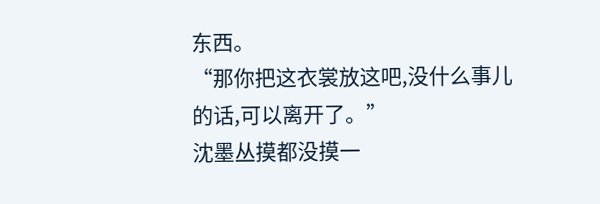东西。
“那你把这衣裳放这吧,没什么事儿的话,可以离开了。”
沈墨丛摸都没摸一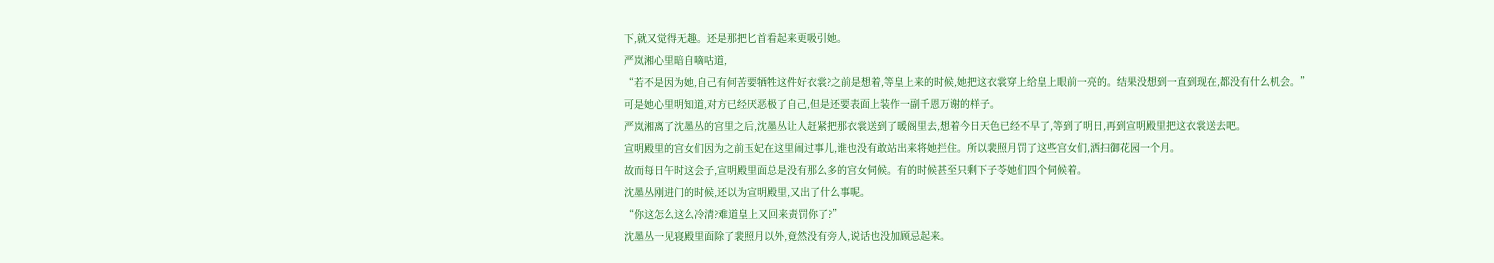下,就又觉得无趣。还是那把匕首看起来更吸引她。
严岚湘心里暗自嘀咕道,
“若不是因为她,自己有何苦要牺牲这件好衣裳?之前是想着,等皇上来的时候,她把这衣裳穿上给皇上眼前一亮的。结果没想到一直到现在,都没有什么机会。”
可是她心里明知道,对方已经厌恶极了自己,但是还要表面上装作一副千恩万谢的样子。
严岚湘离了沈墨丛的宫里之后,沈墨丛让人赶紧把那衣裳送到了暖阁里去,想着今日天色已经不早了,等到了明日,再到宣明殿里把这衣裳送去吧。
宣明殿里的宫女们因为之前玉妃在这里闹过事儿,谁也没有敢站出来将她拦住。所以裴照月罚了这些宫女们,洒扫御花园一个月。
故而每日午时这会子,宣明殿里面总是没有那么多的宫女伺候。有的时候甚至只剩下子苓她们四个伺候着。
沈墨丛刚进门的时候,还以为宣明殿里,又出了什么事呢。
“你这怎么这么冷清?难道皇上又回来责罚你了?”
沈墨丛一见寝殿里面除了裴照月以外,竟然没有旁人,说话也没加顾忌起来。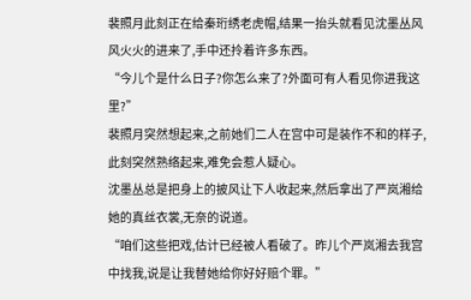裴照月此刻正在给秦珩绣老虎帽,结果一抬头就看见沈墨丛风风火火的进来了,手中还拎着许多东西。
“今儿个是什么日子?你怎么来了?外面可有人看见你进我这里?”
裴照月突然想起来,之前她们二人在宫中可是装作不和的样子,此刻突然熟络起来,难免会惹人疑心。
沈墨丛总是把身上的披风让下人收起来,然后拿出了严岚湘给她的真丝衣裳,无奈的说道。
“咱们这些把戏,估计已经被人看破了。昨儿个严岚湘去我宫中找我,说是让我替她给你好好赔个罪。”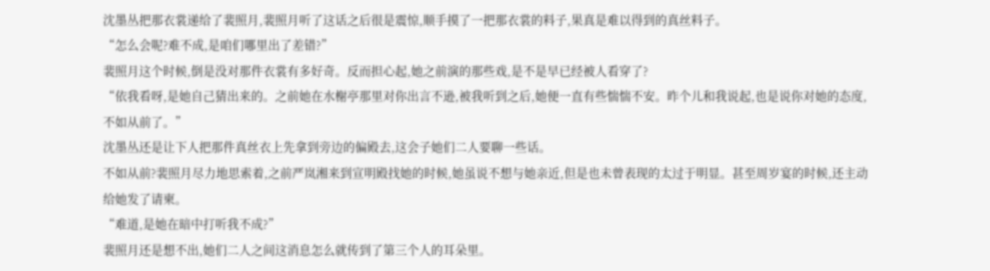沈墨丛把那衣裳递给了裴照月,裴照月听了这话之后很是震惊,顺手摸了一把那衣裳的料子,果真是难以得到的真丝料子。
“怎么会呢?难不成,是咱们哪里出了差错?”
裴照月这个时候,倒是没对那件衣裳有多好奇。反而担心起,她之前演的那些戏,是不是早已经被人看穿了?
“依我看呀,是她自己猜出来的。之前她在水榭亭那里对你出言不逊,被我听到之后,她便一直有些惴惴不安。昨个儿和我说起,也是说你对她的态度,不如从前了。”
沈墨丛还是让下人把那件真丝衣上先拿到旁边的偏殿去,这会子她们二人要聊一些话。
不如从前?裴照月尽力地思索着,之前严岚湘来到宣明殿找她的时候,她虽说不想与她亲近,但是也未曾表现的太过于明显。甚至周岁宴的时候,还主动给她发了请柬。
“难道,是她在暗中打听我不成?”
裴照月还是想不出,她们二人之间这消息怎么就传到了第三个人的耳朵里。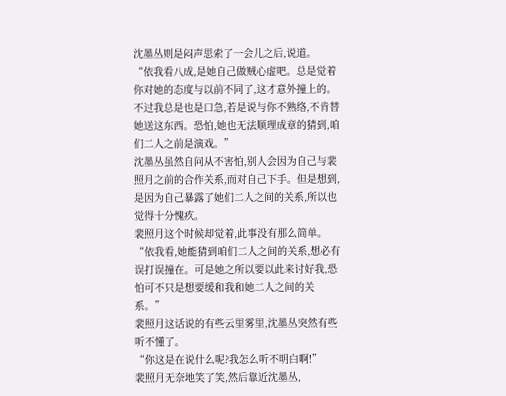沈墨丛则是闷声思索了一会儿之后,说道。
“依我看八成,是她自己做贼心虚吧。总是觉着你对她的态度与以前不同了,这才意外撞上的。不过我总是也是口急,若是说与你不熟络,不肯替她送这东西。恐怕,她也无法顺理成章的猜到,咱们二人之前是演戏。”
沈墨丛虽然自问从不害怕,别人会因为自己与裴照月之前的合作关系,而对自己下手。但是想到,是因为自己暴露了她们二人之间的关系,所以也觉得十分愧疚。
裴照月这个时候却觉着,此事没有那么简单。
“依我看,她能猜到咱们二人之间的关系,想必有误打误撞在。可是她之所以要以此来讨好我,恐怕可不只是想要缓和我和她二人之间的关系。”
裴照月这话说的有些云里雾里,沈墨丛突然有些听不懂了。
“你这是在说什么呢?我怎么听不明白啊!”
裴照月无奈地笑了笑,然后靠近沈墨丛,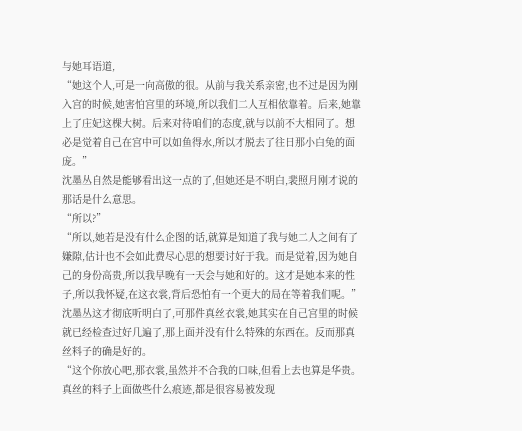与她耳语道,
“她这个人,可是一向高傲的很。从前与我关系亲密,也不过是因为刚入宫的时候,她害怕宫里的环境,所以我们二人互相依靠着。后来,她靠上了庄妃这棵大树。后来对待咱们的态度,就与以前不大相同了。想必是觉着自己在宫中可以如鱼得水,所以才脱去了往日那小白兔的面庞。”
沈墨丛自然是能够看出这一点的了,但她还是不明白,裴照月刚才说的那话是什么意思。
“所以?”
“所以,她若是没有什么企图的话,就算是知道了我与她二人之间有了嫌隙,估计也不会如此费尽心思的想要讨好于我。而是觉着,因为她自己的身份高贵,所以我早晚有一天会与她和好的。这才是她本来的性子,所以我怀疑,在这衣裳,背后恐怕有一个更大的局在等着我们呢。”
沈墨丛这才彻底听明白了,可那件真丝衣裳,她其实在自己宫里的时候就已经检查过好几遍了,那上面并没有什么特殊的东西在。反而那真丝料子的确是好的。
“这个你放心吧,那衣裳,虽然并不合我的口味,但看上去也算是华贵。真丝的料子上面做些什么痕迹,都是很容易被发现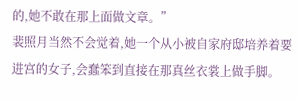的,她不敢在那上面做文章。”
裴照月当然不会觉着,她一个从小被自家府邸培养着要进宫的女子,会蠢笨到直接在那真丝衣裳上做手脚。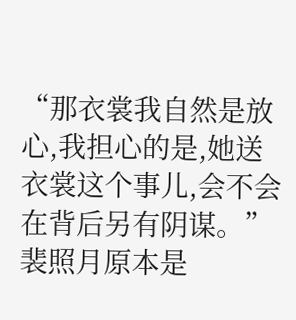“那衣裳我自然是放心,我担心的是,她送衣裳这个事儿,会不会在背后另有阴谋。”
裴照月原本是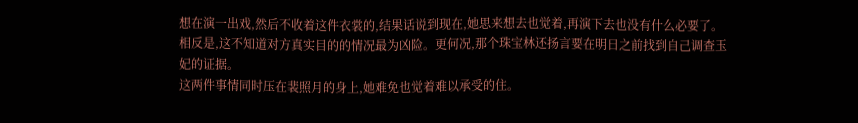想在演一出戏,然后不收着这件衣裳的,结果话说到现在,她思来想去也觉着,再演下去也没有什么必要了。
相反是,这不知道对方真实目的的情况最为凶险。更何况,那个珠宝林还扬言要在明日之前找到自己调查玉妃的证据。
这两件事情同时压在裴照月的身上,她难免也觉着难以承受的住。